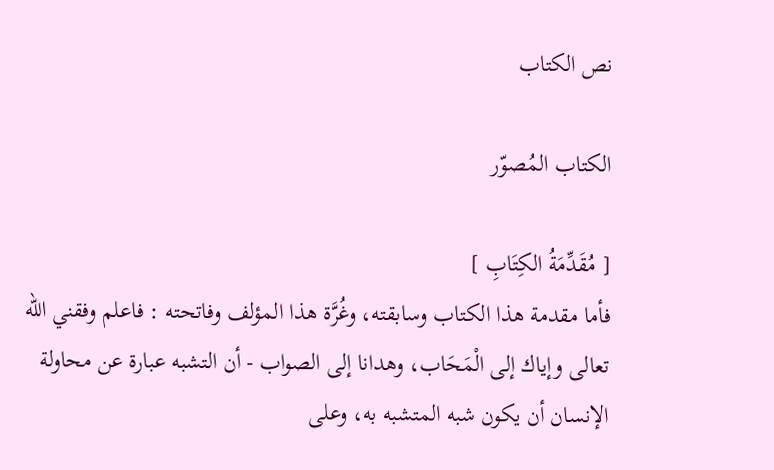نص الكتاب

الكتاب المُصوّر

[ مُقَدِّمَةُ الكِتَابِ ]
فأما مقدمة هذا الكتاب وسابقته، وغُرَّة هذا المؤلف وفاتحته : فاعلم وفقني الله تعالى وإياك إلى الْمَحَاب، وهدانا إلى الصواب - أن التشبه عبارة عن محاولة الإنسان أن يكون شبه المتشبه به، وعلى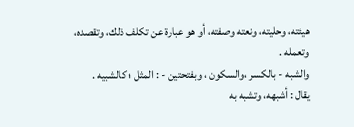هيئته، وحليته، ونعته وصفته، أو هو عبارة عن تكلف ذلك، وتقصده،
وتعمله .
والشبه - بالكسر ،والسكون ، وبفتحتين - : المثل ؛ كالشبيه .
يقال : أشبهه، وتشبه به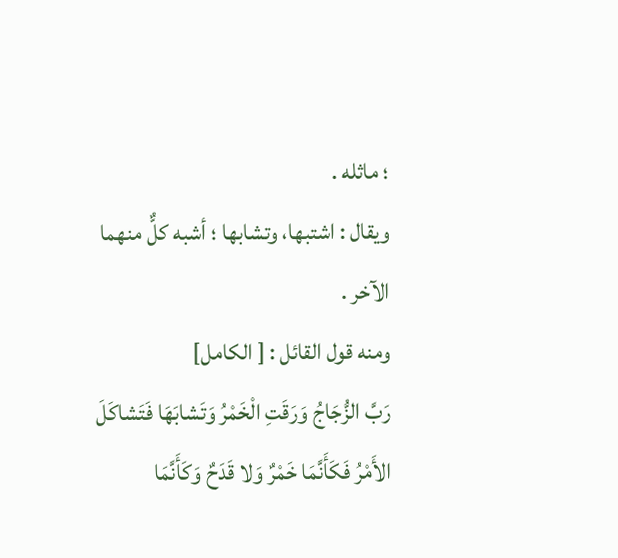؛ ماثله .
ويقال : اشتبها، وتشابها ؛ أشبه كلٌّ منهما الآخر .
ومنه قول القائل : [ الكامل]
رَبَّ الزُّجَاجُ وَرَقَتِ الْخَمْرُ وَتَشابَهَا فَتَشاكَلَ الأَمْرُ فَكَأَنَّمَا خَمْرٌ وَلا قَدَحٌ وَكَأَنَّمَا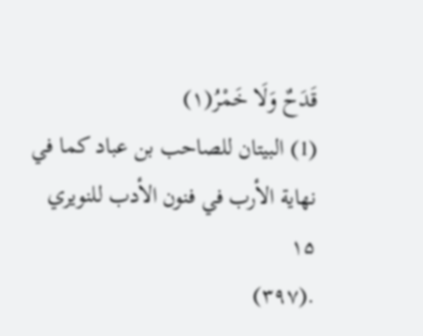قَدَحٌ وَلَا خَمْرُ(۱)
(1) البيتان للصاحب بن عباد كما في نهاية الأرب في فنون الأدب للنويري
۱۵
.(۳۹۷)